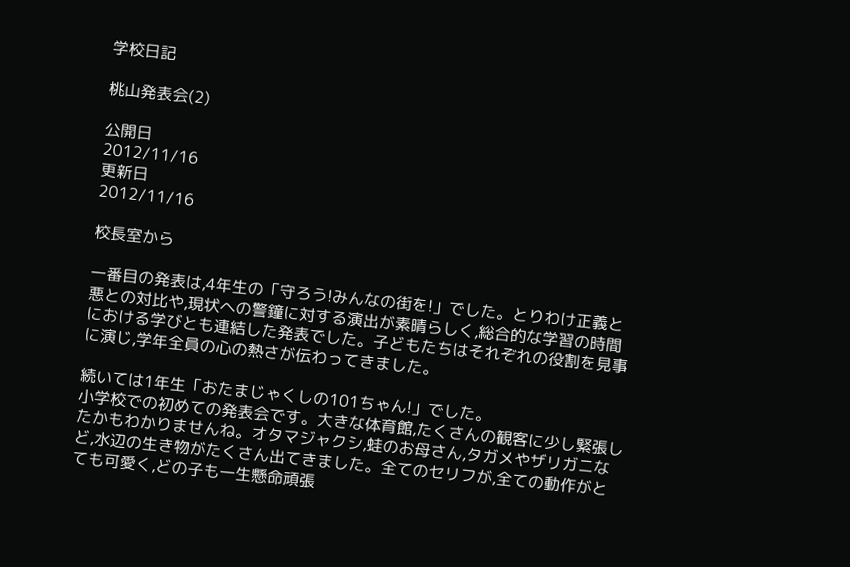学校日記

桃山発表会(2)

公開日
2012/11/16
更新日
2012/11/16

校長室から

一番目の発表は,4年生の「守ろう!みんなの街を!」でした。とりわけ正義と悪との対比や,現状への警鐘に対する演出が素晴らしく,総合的な学習の時間における学びとも連結した発表でした。子どもたちはそれぞれの役割を見事に演じ,学年全員の心の熱さが伝わってきました。

続いては1年生「おたまじゃくしの101ちゃん!」でした。
小学校での初めての発表会です。大きな体育館,たくさんの観客に少し緊張したかもわかりませんね。オタマジャクシ,蛙のお母さん,タガメやザリガニなど,水辺の生き物がたくさん出てきました。全てのセリフが,全ての動作がとても可愛く,どの子も一生懸命頑張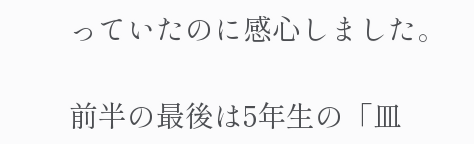っていたのに感心しました。

前半の最後は5年生の「皿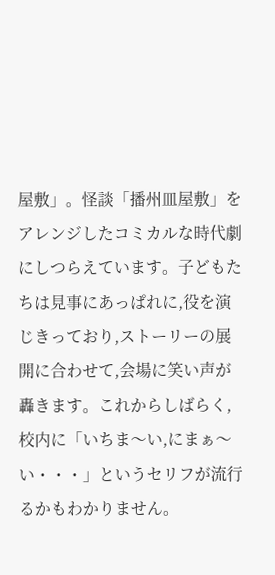屋敷」。怪談「播州皿屋敷」をアレンジしたコミカルな時代劇にしつらえています。子どもたちは見事にあっぱれに,役を演じきっており,ストーリーの展開に合わせて,会場に笑い声が轟きます。これからしばらく,校内に「いちま〜い,にまぁ〜い・・・」というセリフが流行るかもわかりません。